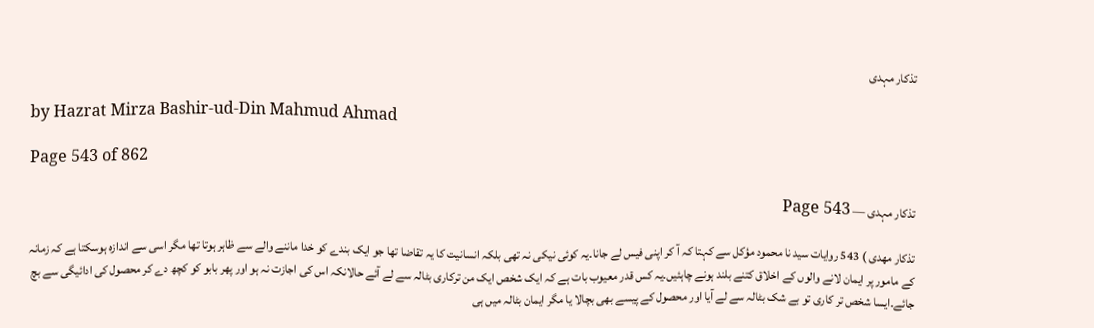تذکار مہدی

by Hazrat Mirza Bashir-ud-Din Mahmud Ahmad

Page 543 of 862

تذکار مہدی — Page 543

تذکار مهدی ) 543 روایات سید نا محمود مؤکل سے کہتا کہ آ کر اپنی فیس لے جانا۔یہ کوئی نیکی نہ تھی بلکہ انسانیت کا یہ تقاضا تھا جو ایک بندے کو خدا ماننے والے سے ظاہر ہوتا تھا مگر اسی سے اندازہ ہوسکتا ہے کہ زمانہ کے مامور پر ایمان لانے والوں کے اخلاق کتنے بلند ہونے چاہئیں۔یہ کس قدر معیوب بات ہے کہ ایک شخص ایک من ترکاری بٹالہ سے لے آئے حالانکہ اس کی اجازت نہ ہو اور پھر بابو کو کچھ دے کر محصول کی ادائیگی سے بچ جائے۔ایسا شخص تر کاری تو بے شک بٹالہ سے لے آیا اور محصول کے پیسے بھی بچالا یا مگر ایمان بٹالہ میں ہی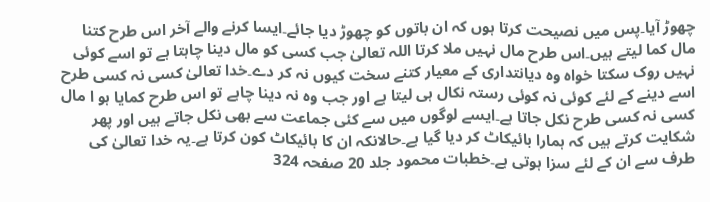چھوڑ آیا۔پس میں نصیحت کرتا ہوں کہ ان باتوں کو چھوڑ دیا جائے۔ایسا کرنے والے آخر اس طرح کتنا مال کما لیتے ہیں۔اس طرح مال نہیں ملا کرتا اللہ تعالیٰ جب کسی کو مال دینا چاہتا ہے تو اسے کوئی نہیں روک سکتا خواہ وہ دیانتداری کے معیار کتنے سخت کیوں نہ کر دے۔خدا تعالیٰ کسی نہ کسی طرح اسے دینے کے لئے کوئی نہ کوئی رستہ نکال ہی لیتا ہے اور جب وہ نہ دینا چاہے تو اس طرح کمایا ہو ا مال کسی نہ کسی طرح نکل جاتا ہے۔ایسے لوگوں میں سے کئی جماعت سے بھی نکل جاتے ہیں اور پھر شکایت کرتے ہیں کہ ہمارا بائیکاٹ کر دیا گیا ہے۔حالانکہ ان کا بائیکاٹ کون کرتا ہے۔یہ خدا تعالیٰ کی طرف سے ان کے لئے سزا ہوتی ہے۔خطبات محمود جلد 20 صفحہ 324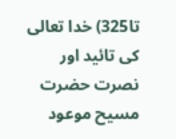تا325) خدا تعالی کی تائید اور نصرت حضرت مسیح موعود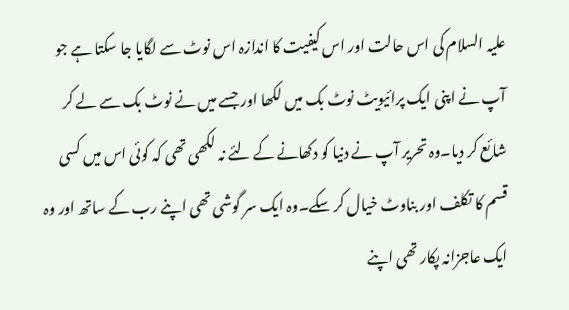علیہ السلام کی اس حالت اور اس کیفیت کا اندازہ اس نوٹ سے لگایا جا سکتا ہے جو آپ نے اپنی ایک پرائیویٹ نوٹ بک میں لکھا اور جسے میں نے نوٹ بک سے لے کر شائع کر دیا۔وہ تحریر آپ نے دنیا کو دکھانے کے لئے نہ لکھی تھی کہ کوئی اس میں کسی قسم کا تکلف اور بناوٹ خیال کر سکے۔وہ ایک سر گوشی تھی اپنے رب کے ساتھ اور وہ ایک عاجزانہ پکار تھی اپنے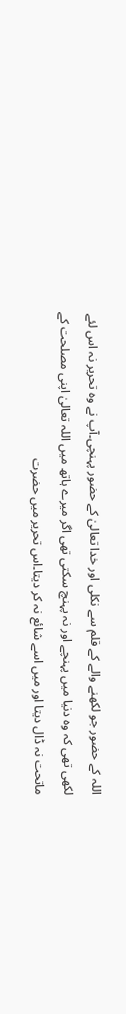اللہ کے حضور جو لکھنے والے کے قلم سے نکلی اور خدا تعالیٰ کے حضور پہنچی۔آپ نے وہ تحریر نہ اس لئے لکھی تھی کہ وہ دنیا میں پہنچے اور نہ پہنچ سکتی تھی اگر میرے ہاتھ میں اللہ تعالیٰ اپنی مصلحت کے ماتحت نہ ڈال دیتا اور میں اسے شائع نہ کر دیتا۔اس تحریر میں حضرت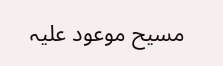مسیح موعود علیہ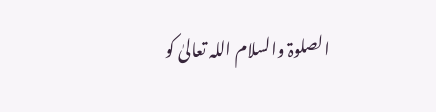الصلوۃ والسلام اللہ تعالیٰ کو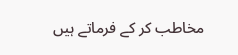مخاطب کر کے فرماتے ہیں